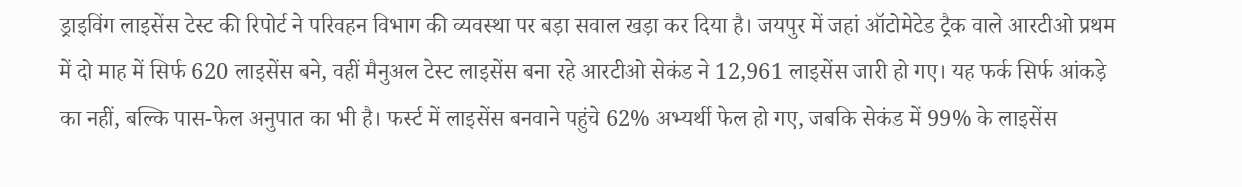ड्राइविंग लाइसेंस टेस्ट की रिपोर्ट ने परिवहन विभाग की व्यवस्था पर बड़ा सवाल खड़ा कर दिया है। जयपुर में जहां ऑटोमेटेड ट्रैक वाले आरटीओ प्रथम में दो माह में सिर्फ 620 लाइसेंस बने, वहीं मैनुअल टेस्ट लाइसेंस बना रहे आरटीओ सेकंड ने 12,961 लाइसेंस जारी हो गए। यह फर्क सिर्फ आंकड़े का नहीं, बल्कि पास-फेल अनुपात का भी है। फर्स्ट में लाइसेंस बनवाने पहुंचे 62% अभ्यर्थी फेल हो गए, जबकि सेकंड में 99% के लाइसेंस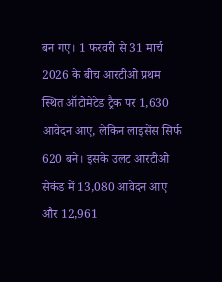बन गए। 1 फरवरी से 31 मार्च 2026 के बीच आरटीओ प्रथम स्थित ऑटोमेटेड ट्रैक पर 1,630 आवेदन आए, लेकिन लाइसेंस सिर्फ 620 बने। इसके उलट आरटीओ सेकंड में 13,080 आवेदन आए और 12,961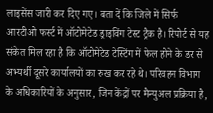लाइसेंस जारी कर दिए गए। बता दें कि जिले में सिर्फ आरटीओ फर्स्ट में ऑटोमेटेड ड्राइविंग टेस्ट ट्रैक है। रिपोर्ट से यह संकेत मिल रहा है कि ऑटोमेटेड टेस्टिंग में फेल होने के डर से अभ्यर्थी दूसरे कार्यालयों का रुख कर रहे थे। परिवहन विभाग के अधिकारियों के अनुसार, जिन केंद्रों पर मैन्युअल प्रक्रिया है,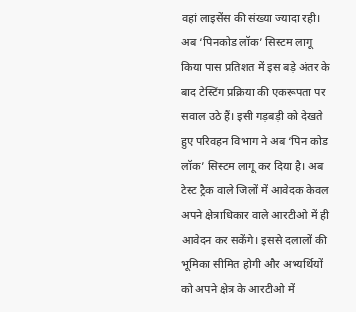वहां लाइसेंस की संख्या ज्यादा रही। अब ‘पिनकोड लॉक’ सिस्टम लागू किया पास प्रतिशत में इस बड़े अंतर के बाद टेस्टिंग प्रक्रिया की एकरूपता पर सवाल उठे हैं। इसी गड़बड़ी को देखते हुए परिवहन विभाग ने अब ‘पिन कोड लॉक’ सिस्टम लागू कर दिया है। अब टेस्ट ट्रैक वाले जिलों में आवेदक केवल अपने क्षेत्राधिकार वाले आरटीओ में ही आवेदन कर सकेंगे। इससे दलालों की भूमिका सीमित होगी और अभ्यर्थियों को अपने क्षेत्र के आरटीओ में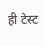ही टेस्ट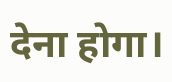देना होगा।